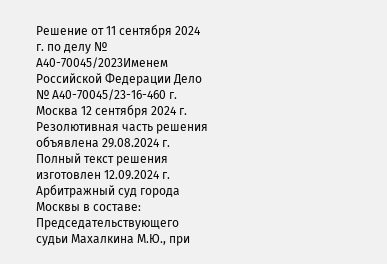Решение от 11 сентября 2024 г. по делу № А40-70045/2023Именем Российской Федерации Дело № А40-70045/23-16-460 г. Москва 12 сентября 2024 г. Резолютивная часть решения объявлена 29.08.2024 г. Полный текст решения изготовлен 12.09.2024 г. Арбитражный суд города Москвы в составе: Председательствующего судьи Махалкина М.Ю., при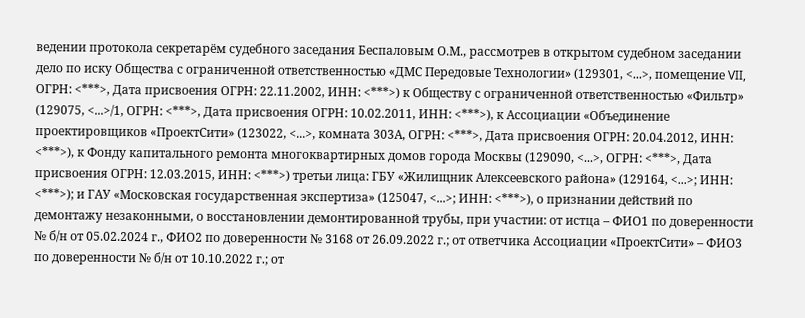ведении протокола секретарём судебного заседания Беспаловым О.М., рассмотрев в открытом судебном заседании дело по иску Общества с ограниченной ответственностью «ДМС Передовые Технологии» (129301, <...>, помещение VII, ОГРН: <***>, Дата присвоения ОГРН: 22.11.2002, ИНН: <***>) к Обществу с ограниченной ответственностью «Фильтр» (129075, <...>/1, ОГРН: <***>, Дата присвоения ОГРН: 10.02.2011, ИНН: <***>), к Ассоциации «Объединение проектировщиков «ПроектСити» (123022, <...>, комната 303А, ОГРН: <***>, Дата присвоения ОГРН: 20.04.2012, ИНН: <***>), к Фонду капитального ремонта многоквартирных домов города Москвы (129090, <...>, ОГРН: <***>, Дата присвоения ОГРН: 12.03.2015, ИНН: <***>) третьи лица: ГБУ «Жилищник Алексеевского района» (129164, <...>; ИНН: <***>); и ГАУ «Московская государственная экспертиза» (125047, <...>; ИНН: <***>), о признании действий по демонтажу незаконными, о восстановлении демонтированной трубы, при участии: от истца – ФИО1 по доверенности № б/н от 05.02.2024 г., ФИО2 по доверенности № 3168 от 26.09.2022 г.; от ответчика Ассоциации «ПроектСити» – ФИО3 по доверенности № б/н от 10.10.2022 г.; от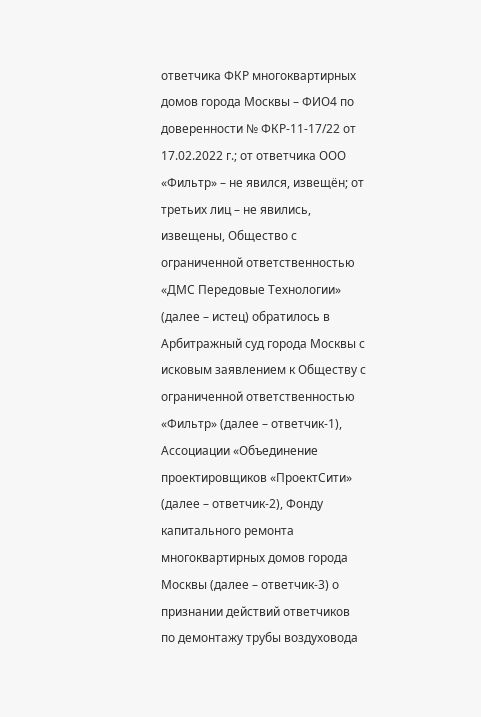ответчика ФКР многоквартирных домов города Москвы – ФИО4 по доверенности № ФКР-11-17/22 от 17.02.2022 г.; от ответчика ООО «Фильтр» – не явился, извещён; от третьих лиц – не явились, извещены, Общество с ограниченной ответственностью «ДМС Передовые Технологии» (далее – истец) обратилось в Арбитражный суд города Москвы с исковым заявлением к Обществу с ограниченной ответственностью «Фильтр» (далее – ответчик-1), Ассоциации «Объединение проектировщиков «ПроектСити» (далее – ответчик-2), Фонду капитального ремонта многоквартирных домов города Москвы (далее – ответчик-3) о признании действий ответчиков по демонтажу трубы воздуховода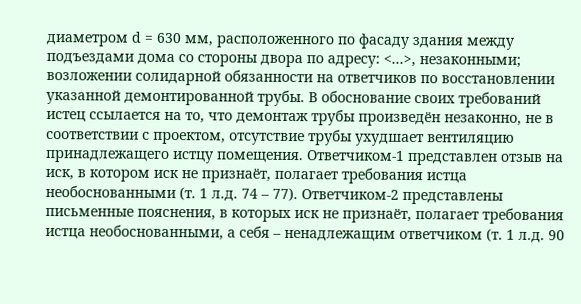диаметром d = 630 мм, расположенного по фасаду здания между подъездами дома со стороны двора по адресу: <...>, незаконными; возложении солидарной обязанности на ответчиков по восстановлении указанной демонтированной трубы. В обоснование своих требований истец ссылается на то, что демонтаж трубы произведён незаконно, не в соответствии с проектом, отсутствие трубы ухудшает вентиляцию принадлежащего истцу помещения. Ответчиком-1 представлен отзыв на иск, в котором иск не признаёт, полагает требования истца необоснованными (т. 1 л.д. 74 – 77). Ответчиком-2 представлены письменные пояснения, в которых иск не признаёт, полагает требования истца необоснованными, а себя – ненадлежащим ответчиком (т. 1 л.д. 90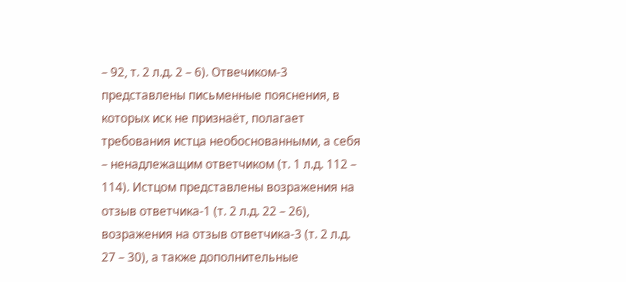– 92, т. 2 л.д. 2 – 6). Отвечиком-3 представлены письменные пояснения, в которых иск не признаёт, полагает требования истца необоснованными, а себя – ненадлежащим ответчиком (т. 1 л.д. 112 – 114). Истцом представлены возражения на отзыв ответчика-1 (т. 2 л.д. 22 – 26), возражения на отзыв ответчика-3 (т. 2 л.д. 27 – 30), а также дополнительные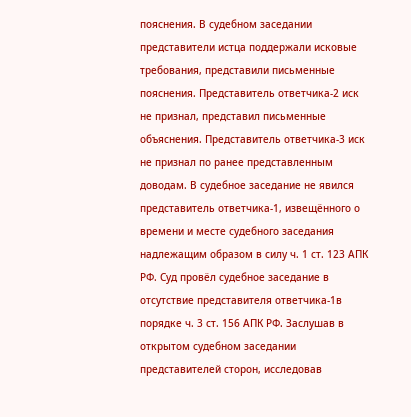пояснения. В судебном заседании представители истца поддержали исковые требования, представили письменные пояснения. Представитель ответчика-2 иск не признал, представил письменные объяснения. Представитель ответчика-3 иск не признал по ранее представленным доводам. В судебное заседание не явился представитель ответчика-1, извещённого о времени и месте судебного заседания надлежащим образом в силу ч. 1 ст. 123 АПК РФ. Суд провёл судебное заседание в отсутствие представителя ответчика-1в порядке ч. 3 ст. 156 АПК РФ. Заслушав в открытом судебном заседании представителей сторон, исследовав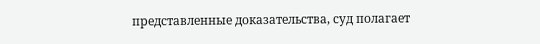представленные доказательства, суд полагает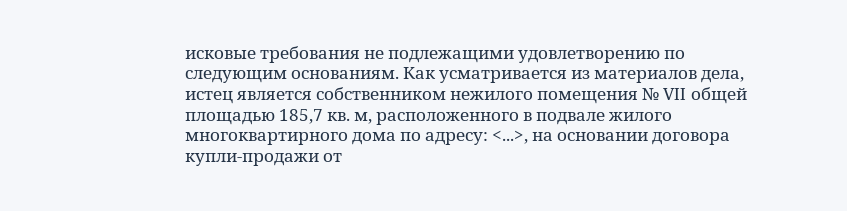исковые требования не подлежащими удовлетворению по следующим основаниям. Как усматривается из материалов дела, истец является собственником нежилого помещения № VII общей площадью 185,7 кв. м, расположенного в подвале жилого многоквартирного дома по адресу: <...>, на основании договора купли-продажи от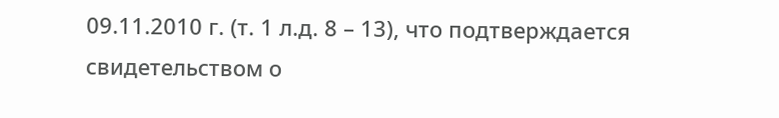09.11.2010 г. (т. 1 л.д. 8 – 13), что подтверждается свидетельством о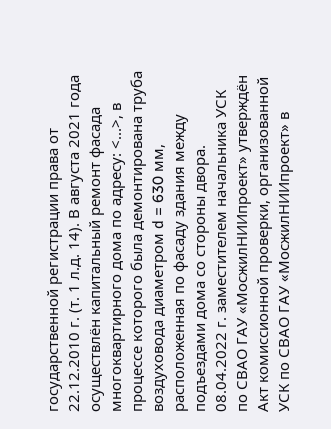государственной регистрации права от 22.12.2010 г. (т. 1 л.д. 14). В августа 2021 года осуществлён капитальный ремонт фасада многоквартирного дома по адресу: <...>, в процессе которого была демонтирована труба воздуховода диаметром d = 630 мм, расположенная по фасаду здания между подъездами дома со стороны двора. 08.04.2022 г. заместителем начальника УСК по СВАО ГАУ «МосжилНИИпроект» утверждён Акт комиссионной проверки, организованной УСК по СВАО ГАУ «МосжилНИИпроект» в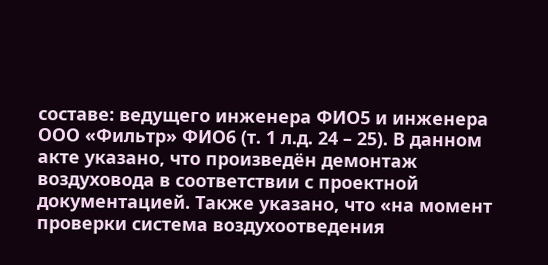составе: ведущего инженера ФИО5 и инженера ООО «Фильтр» ФИО6 (т. 1 л.д. 24 – 25). В данном акте указано, что произведён демонтаж воздуховода в соответствии с проектной документацией. Также указано, что «на момент проверки система воздухоотведения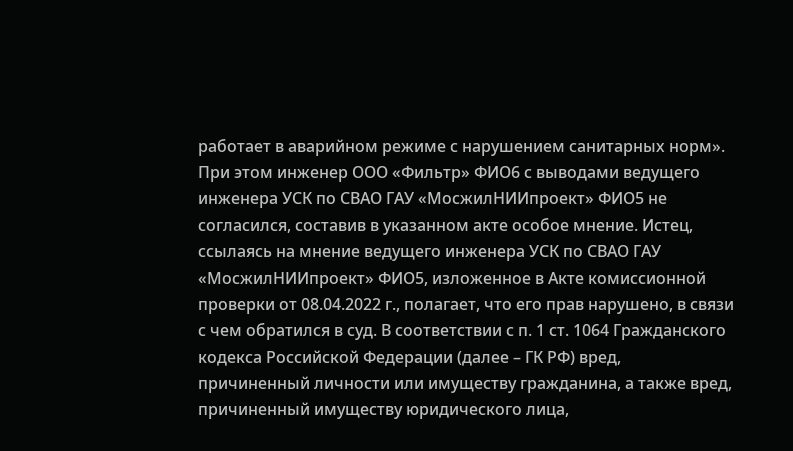работает в аварийном режиме с нарушением санитарных норм». При этом инженер ООО «Фильтр» ФИО6 с выводами ведущего инженера УСК по СВАО ГАУ «МосжилНИИпроект» ФИО5 не согласился, составив в указанном акте особое мнение. Истец, ссылаясь на мнение ведущего инженера УСК по СВАО ГАУ «МосжилНИИпроект» ФИО5, изложенное в Акте комиссионной проверки от 08.04.2022 г., полагает, что его прав нарушено, в связи с чем обратился в суд. В соответствии с п. 1 ст. 1064 Гражданского кодекса Российской Федерации (далее – ГК РФ) вред, причиненный личности или имуществу гражданина, а также вред, причиненный имуществу юридического лица,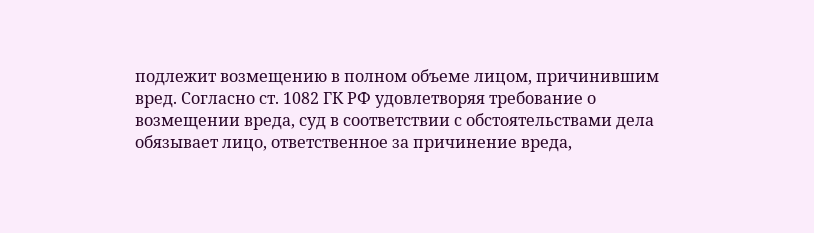подлежит возмещению в полном объеме лицом, причинившим вред. Согласно ст. 1082 ГК РФ удовлетворяя требование о возмещении вреда, суд в соответствии с обстоятельствами дела обязывает лицо, ответственное за причинение вреда,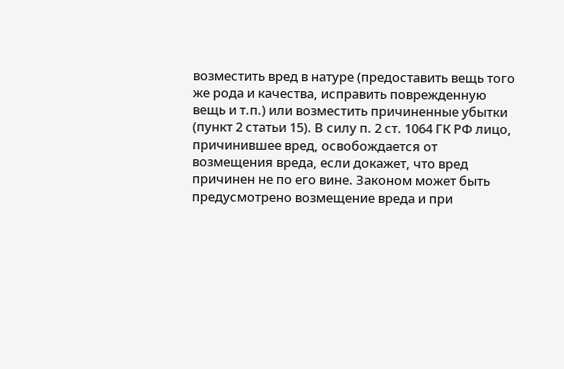возместить вред в натуре (предоставить вещь того же рода и качества, исправить поврежденную вещь и т.п.) или возместить причиненные убытки (пункт 2 статьи 15). В силу п. 2 ст. 1064 ГК РФ лицо, причинившее вред, освобождается от возмещения вреда, если докажет, что вред причинен не по его вине. Законом может быть предусмотрено возмещение вреда и при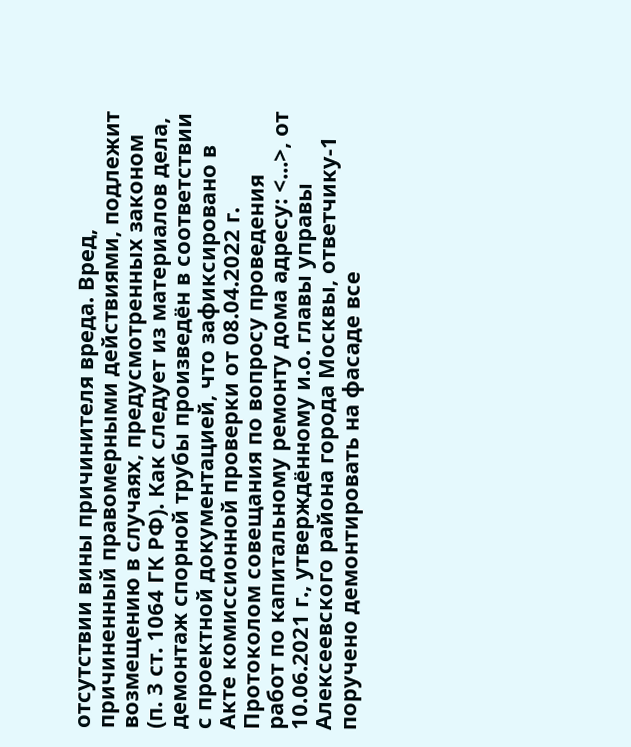отсутствии вины причинителя вреда. Вред, причиненный правомерными действиями, подлежит возмещению в случаях, предусмотренных законом (п. 3 ст. 1064 ГК РФ). Как следует из материалов дела, демонтаж спорной трубы произведён в соответствии с проектной документацией, что зафиксировано в Акте комиссионной проверки от 08.04.2022 г. Протоколом совещания по вопросу проведения работ по капитальному ремонту дома адресу: <...>, от 10.06.2021 г., утверждённому и.о. главы управы Алексеевского района города Москвы, ответчику-1 поручено демонтировать на фасаде все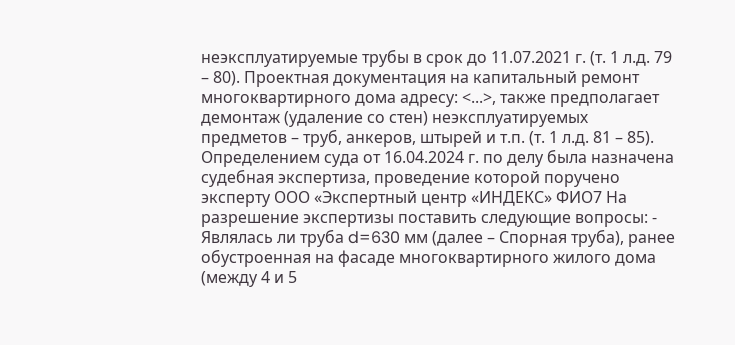неэксплуатируемые трубы в срок до 11.07.2021 г. (т. 1 л.д. 79 – 80). Проектная документация на капитальный ремонт многоквартирного дома адресу: <...>, также предполагает демонтаж (удаление со стен) неэксплуатируемых предметов – труб, анкеров, штырей и т.п. (т. 1 л.д. 81 – 85). Определением суда от 16.04.2024 г. по делу была назначена судебная экспертиза, проведение которой поручено эксперту ООО «Экспертный центр «ИНДЕКС» ФИО7 На разрешение экспертизы поставить следующие вопросы: - Являлась ли труба d=630 мм (далее – Спорная труба), ранее обустроенная на фасаде многоквартирного жилого дома (между 4 и 5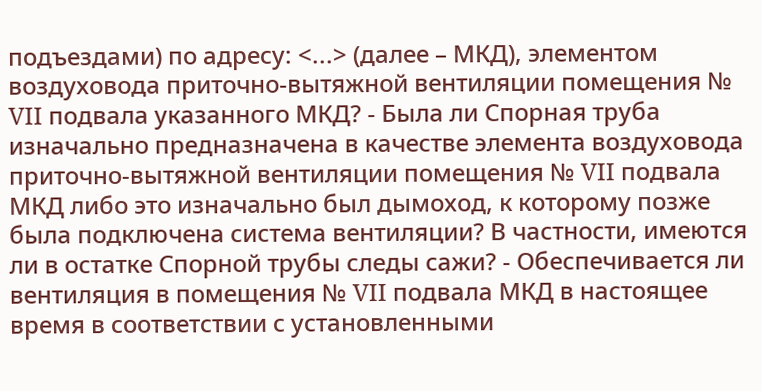подъездами) по адресу: <...> (далее – МКД), элементом воздуховода приточно-вытяжной вентиляции помещения № VII подвала указанного МКД? - Была ли Спорная труба изначально предназначена в качестве элемента воздуховода приточно-вытяжной вентиляции помещения № VII подвала МКД либо это изначально был дымоход, к которому позже была подключена система вентиляции? В частности, имеются ли в остатке Спорной трубы следы сажи? - Обеспечивается ли вентиляция в помещения № VII подвала МКД в настоящее время в соответствии с установленными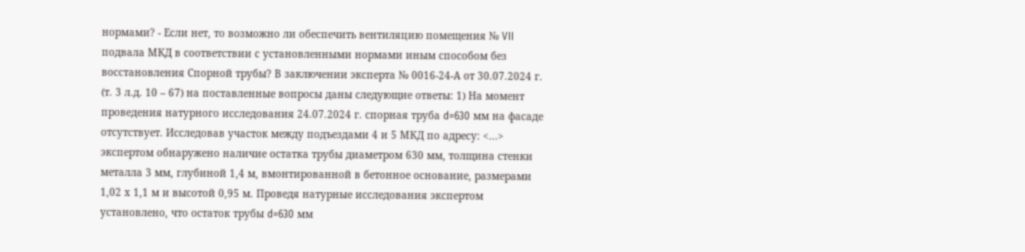нормами? - Если нет, то возможно ли обеспечить вентиляцию помещения № VII подвала МКД в соответствии с установленными нормами иным способом без восстановления Спорной трубы? В заключении эксперта № 0016-24-А от 30.07.2024 г. (т. 3 л.д. 10 – 67) на поставленные вопросы даны следующие ответы: 1) На момент проведения натурного исследования 24.07.2024 г. спорная труба d=630 мм на фасаде отсутствует. Исследовав участок между подъездами 4 и 5 МКД по адресу: <...> экспертом обнаружено наличие остатка трубы диаметром 630 мм, толщина стенки металла 3 мм, глубиной 1,4 м, вмонтированной в бетонное основание, размерами 1,02 х 1,1 м и высотой 0,95 м. Проведя натурные исследования экспертом установлено, что остаток трубы d=630 мм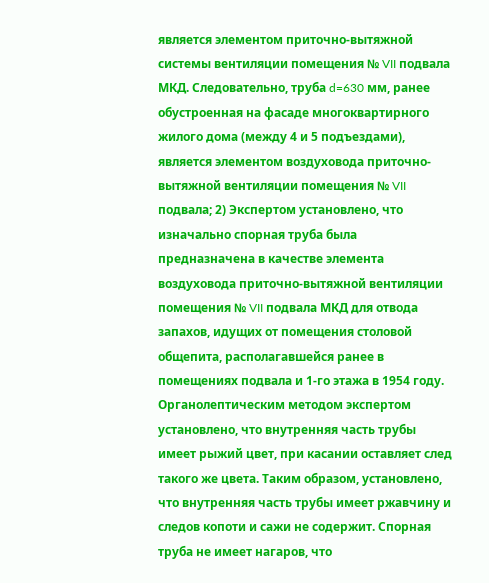является элементом приточно-вытяжной системы вентиляции помещения № VII подвала МКД. Следовательно, труба d=630 мм, ранее обустроенная на фасаде многоквартирного жилого дома (между 4 и 5 подъездами), является элементом воздуховода приточно-вытяжной вентиляции помещения № VII подвала; 2) Экспертом установлено, что изначально спорная труба была предназначена в качестве элемента воздуховода приточно-вытяжной вентиляции помещения № VII подвала МКД для отвода запахов, идущих от помещения столовой общепита, располагавшейся ранее в помещениях подвала и 1-го этажа в 1954 году. Органолептическим методом экспертом установлено, что внутренняя часть трубы имеет рыжий цвет, при касании оставляет след такого же цвета. Таким образом, установлено, что внутренняя часть трубы имеет ржавчину и следов копоти и сажи не содержит. Спорная труба не имеет нагаров, что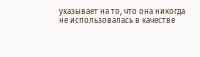указывает на то, что она никогда не использовалась в качестве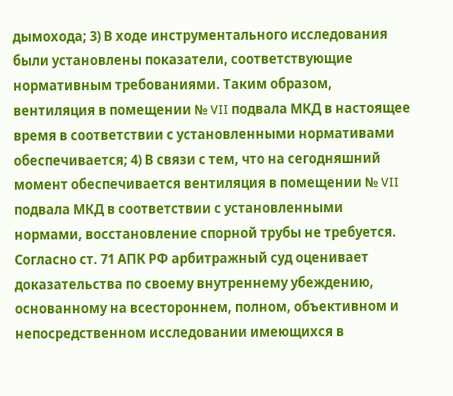дымохода; 3) В ходе инструментального исследования были установлены показатели, соответствующие нормативным требованиями. Таким образом, вентиляция в помещении № VII подвала МКД в настоящее время в соответствии с установленными нормативами обеспечивается; 4) В связи с тем, что на сегодняшний момент обеспечивается вентиляция в помещении № VII подвала МКД в соответствии с установленными нормами, восстановление спорной трубы не требуется. Согласно ст. 71 АПК РФ арбитражный суд оценивает доказательства по своему внутреннему убеждению, основанному на всестороннем, полном, объективном и непосредственном исследовании имеющихся в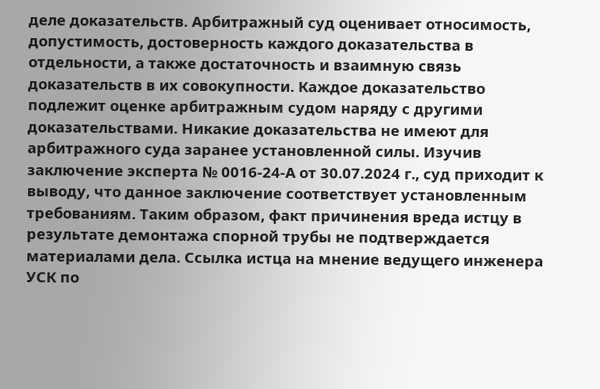деле доказательств. Арбитражный суд оценивает относимость, допустимость, достоверность каждого доказательства в отдельности, а также достаточность и взаимную связь доказательств в их совокупности. Каждое доказательство подлежит оценке арбитражным судом наряду с другими доказательствами. Никакие доказательства не имеют для арбитражного суда заранее установленной силы. Изучив заключение эксперта № 0016-24-А от 30.07.2024 г., суд приходит к выводу, что данное заключение соответствует установленным требованиям. Таким образом, факт причинения вреда истцу в результате демонтажа спорной трубы не подтверждается материалами дела. Ссылка истца на мнение ведущего инженера УСК по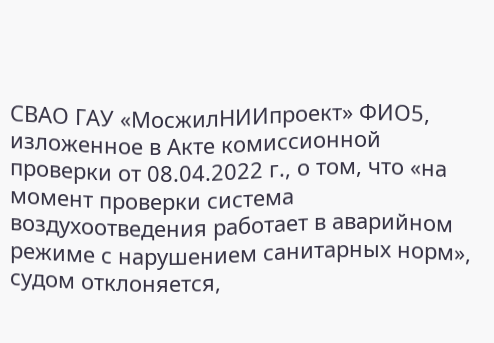СВАО ГАУ «МосжилНИИпроект» ФИО5, изложенное в Акте комиссионной проверки от 08.04.2022 г., о том, что «на момент проверки система воздухоотведения работает в аварийном режиме с нарушением санитарных норм», судом отклоняется,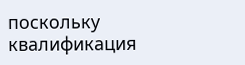поскольку квалификация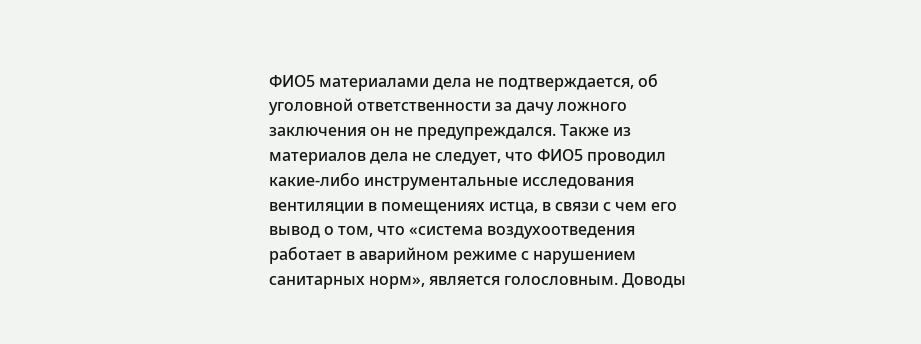ФИО5 материалами дела не подтверждается, об уголовной ответственности за дачу ложного заключения он не предупреждался. Также из материалов дела не следует, что ФИО5 проводил какие-либо инструментальные исследования вентиляции в помещениях истца, в связи с чем его вывод о том, что «система воздухоотведения работает в аварийном режиме с нарушением санитарных норм», является голословным. Доводы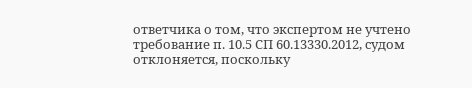ответчика о том, что экспертом не учтено требование п. 10.5 СП 60.13330.2012, судом отклоняется, поскольку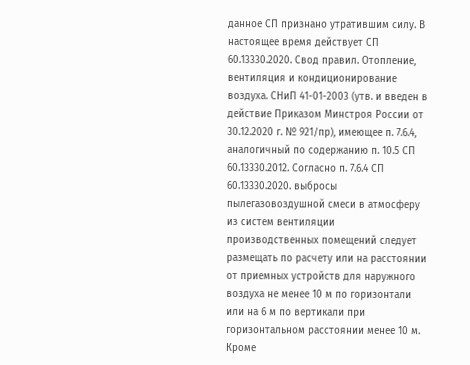данное СП признано утратившим силу. В настоящее время действует СП 60.13330.2020. Свод правил. Отопление, вентиляция и кондиционирование воздуха. СНиП 41-01-2003 (утв. и введен в действие Приказом Минстроя России от 30.12.2020 г. № 921/пр), имеющее п. 7.6.4, аналогичный по содержанию п. 10.5 СП 60.13330.2012. Согласно п. 7.6.4 СП 60.13330.2020. выбросы пылегазовоздушной смеси в атмосферу из систем вентиляции производственных помещений следует размещать по расчету или на расстоянии от приемных устройств для наружного воздуха не менее 10 м по горизонтали или на 6 м по вертикали при горизонтальном расстоянии менее 10 м. Кроме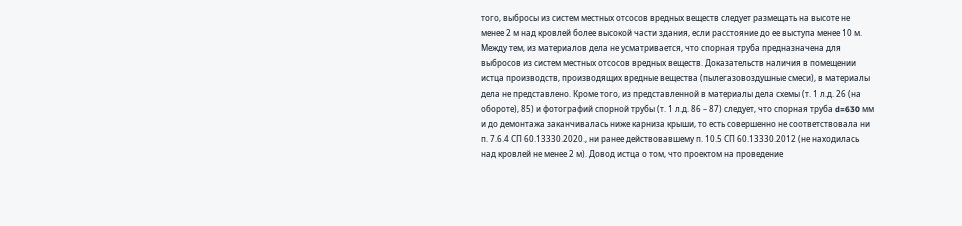того, выбросы из систем местных отсосов вредных веществ следует размещать на высоте не менее 2 м над кровлей более высокой части здания, если расстояние до ее выступа менее 10 м. Между тем, из материалов дела не усматривается, что спорная труба предназначена для выбросов из систем местных отсосов вредных веществ. Доказательств наличия в помещении истца производств, производящих вредные вещества (пылегазовоздушные смеси), в материалы дела не представлено. Кроме того, из представленной в материалы дела схемы (т. 1 л.д. 26 (на обороте), 85) и фотографий спорной трубы (т. 1 л.д. 86 – 87) следует, что спорная труба d=630 мм и до демонтажа заканчивалась ниже карниза крыши, то есть совершенно не соответствовала ни п. 7.6.4 СП 60.13330.2020., ни ранее действовавшему п. 10.5 СП 60.13330.2012 (не находилась над кровлей не менее 2 м). Довод истца о том, что проектом на проведение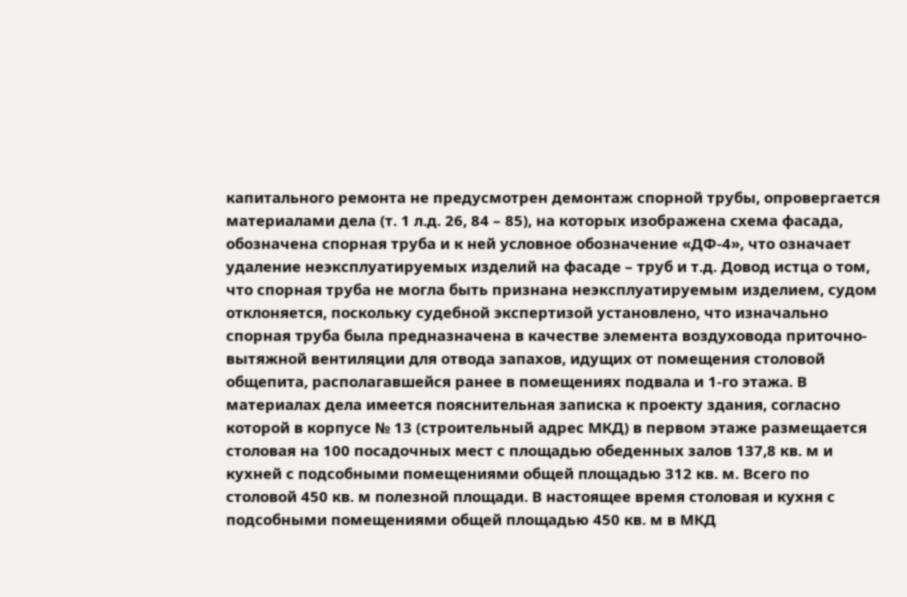капитального ремонта не предусмотрен демонтаж спорной трубы, опровергается материалами дела (т. 1 л.д. 26, 84 – 85), на которых изображена схема фасада, обозначена спорная труба и к ней условное обозначение «ДФ-4», что означает удаление неэксплуатируемых изделий на фасаде – труб и т.д. Довод истца о том, что спорная труба не могла быть признана неэксплуатируемым изделием, судом отклоняется, поскольку судебной экспертизой установлено, что изначально спорная труба была предназначена в качестве элемента воздуховода приточно-вытяжной вентиляции для отвода запахов, идущих от помещения столовой общепита, располагавшейся ранее в помещениях подвала и 1-го этажа. В материалах дела имеется пояснительная записка к проекту здания, согласно которой в корпусе № 13 (строительный адрес МКД) в первом этаже размещается столовая на 100 посадочных мест с площадью обеденных залов 137,8 кв. м и кухней с подсобными помещениями общей площадью 312 кв. м. Всего по столовой 450 кв. м полезной площади. В настоящее время столовая и кухня с подсобными помещениями общей площадью 450 кв. м в МКД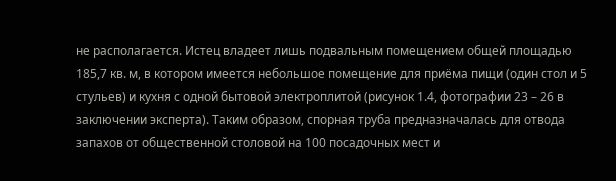не располагается. Истец владеет лишь подвальным помещением общей площадью 185,7 кв. м, в котором имеется небольшое помещение для приёма пищи (один стол и 5 стульев) и кухня с одной бытовой электроплитой (рисунок 1.4, фотографии 23 – 26 в заключении эксперта). Таким образом, спорная труба предназначалась для отвода запахов от общественной столовой на 100 посадочных мест и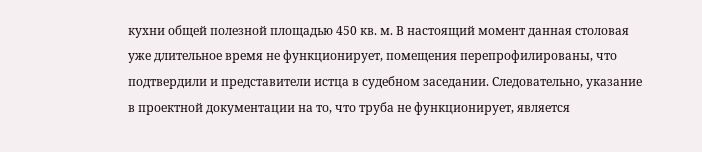кухни общей полезной площадью 450 кв. м. В настоящий момент данная столовая уже длительное время не функционирует, помещения перепрофилированы, что подтвердили и представители истца в судебном заседании. Следовательно, указание в проектной документации на то, что труба не функционирует, является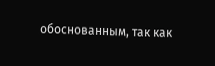обоснованным, так как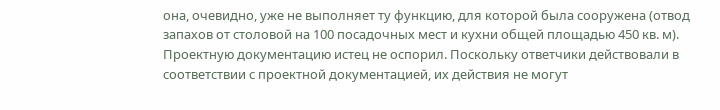она, очевидно, уже не выполняет ту функцию, для которой была сооружена (отвод запахов от столовой на 100 посадочных мест и кухни общей площадью 450 кв. м). Проектную документацию истец не оспорил. Поскольку ответчики действовали в соответствии с проектной документацией, их действия не могут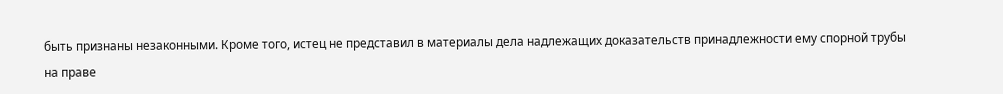быть признаны незаконными. Кроме того, истец не представил в материалы дела надлежащих доказательств принадлежности ему спорной трубы на праве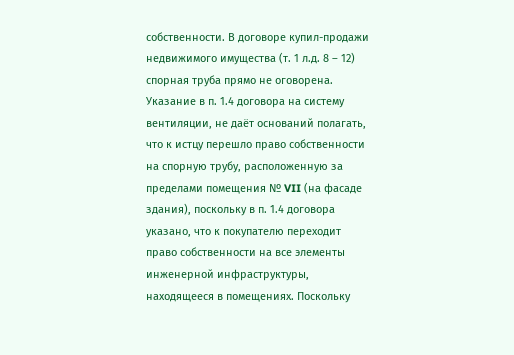собственности. В договоре купил-продажи недвижимого имущества (т. 1 л.д. 8 – 12) спорная труба прямо не оговорена. Указание в п. 1.4 договора на систему вентиляции, не даёт оснований полагать, что к истцу перешло право собственности на спорную трубу, расположенную за пределами помещения № VII (на фасаде здания), поскольку в п. 1.4 договора указано, что к покупателю переходит право собственности на все элементы инженерной инфраструктуры, находящееся в помещениях. Поскольку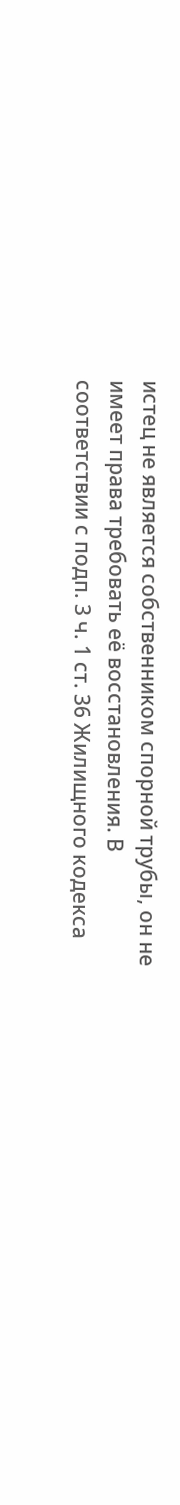истец не является собственником спорной трубы, он не имеет права требовать её восстановления. В соответствии с подп. 3 ч. 1 ст. 36 Жилищного кодекса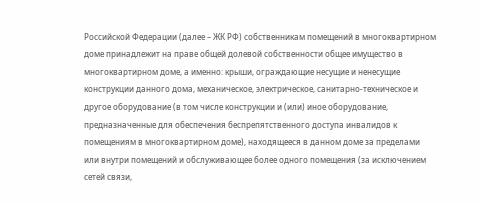Российской Федерации (далее – ЖК РФ) собственникам помещений в многоквартирном доме принадлежит на праве общей долевой собственности общее имущество в многоквартирном доме, а именно: крыши, ограждающие несущие и ненесущие конструкции данного дома, механическое, электрическое, санитарно-техническое и другое оборудование (в том числе конструкции и (или) иное оборудование, предназначенные для обеспечения беспрепятственного доступа инвалидов к помещениям в многоквартирном доме), находящееся в данном доме за пределами или внутри помещений и обслуживающее более одного помещения (за исключением сетей связи,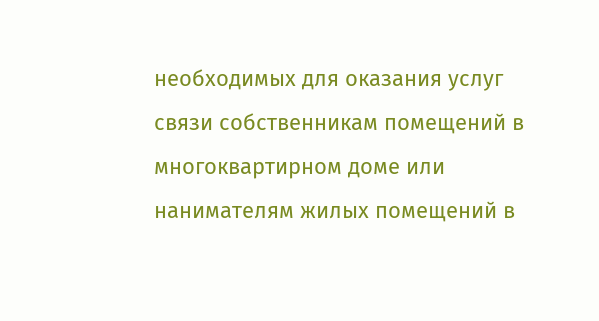необходимых для оказания услуг связи собственникам помещений в многоквартирном доме или нанимателям жилых помещений в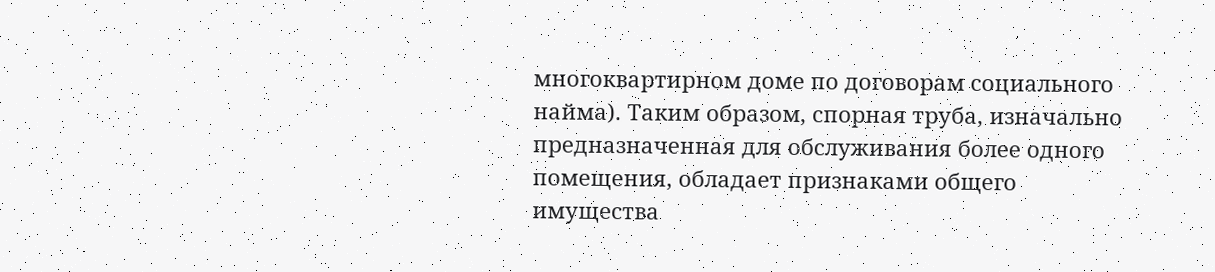многоквартирном доме по договорам социального найма). Таким образом, спорная труба, изначально предназначенная для обслуживания более одного помещения, обладает признаками общего имущества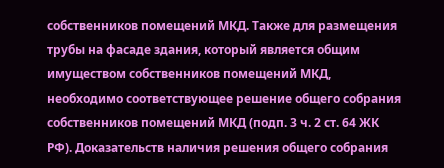собственников помещений МКД. Также для размещения трубы на фасаде здания, который является общим имуществом собственников помещений МКД, необходимо соответствующее решение общего собрания собственников помещений МКД (подп. 3 ч. 2 ст. 64 ЖК РФ). Доказательств наличия решения общего собрания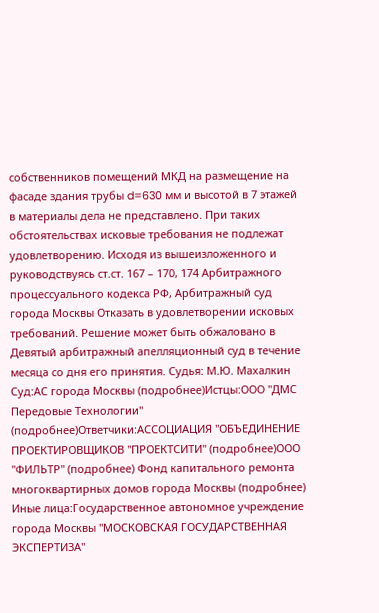собственников помещений МКД на размещение на фасаде здания трубы d=630 мм и высотой в 7 этажей в материалы дела не представлено. При таких обстоятельствах исковые требования не подлежат удовлетворению. Исходя из вышеизложенного и руководствуясь ст.ст. 167 – 170, 174 Арбитражного процессуального кодекса РФ, Арбитражный суд города Москвы Отказать в удовлетворении исковых требований. Решение может быть обжаловано в Девятый арбитражный апелляционный суд в течение месяца со дня его принятия. Судья: М.Ю. Махалкин Суд:АС города Москвы (подробнее)Истцы:ООО "ДМС Передовые Технологии" (подробнее)Ответчики:АССОЦИАЦИЯ "ОБЪЕДИНЕНИЕ ПРОЕКТИРОВЩИКОВ "ПРОЕКТСИТИ" (подробнее)ООО "ФИЛЬТР" (подробнее) Фонд капитального ремонта многоквартирных домов города Москвы (подробнее) Иные лица:Государственное автономное учреждение города Москвы "МОСКОВСКАЯ ГОСУДАРСТВЕННАЯ ЭКСПЕРТИЗА"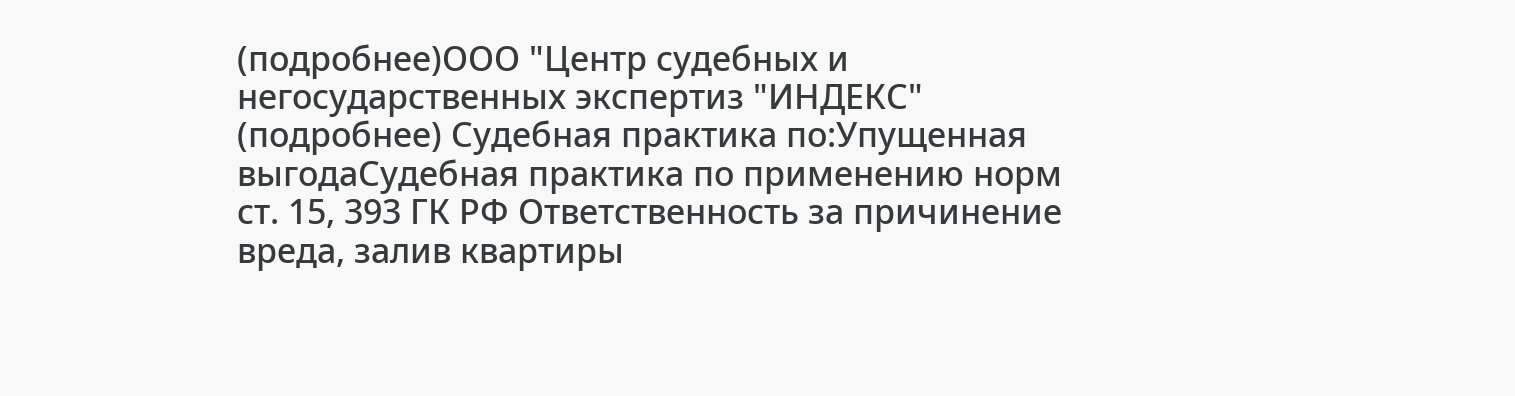(подробнее)ООО "Центр судебных и негосударственных экспертиз "ИНДЕКС" (подробнее) Судебная практика по:Упущенная выгодаСудебная практика по применению норм ст. 15, 393 ГК РФ Ответственность за причинение вреда, залив квартиры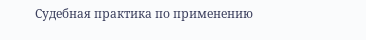Судебная практика по применению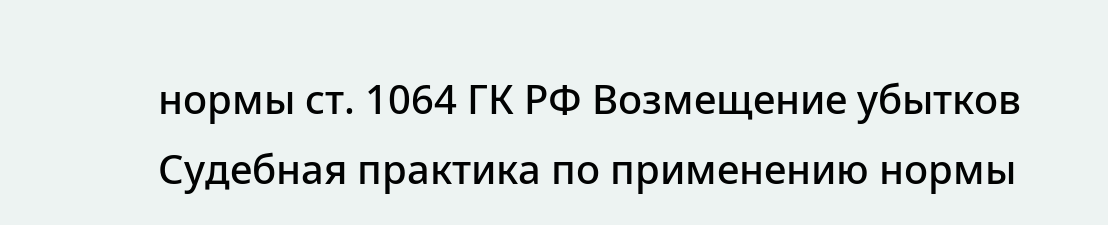нормы ст. 1064 ГК РФ Возмещение убытков Судебная практика по применению нормы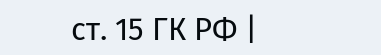ст. 15 ГК РФ |